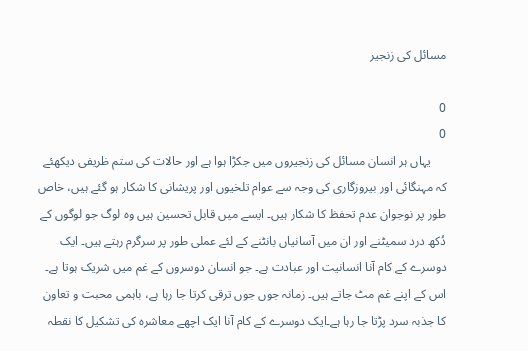مسائل کی زنجیر

0
0
     یہاں ہر انسان مسائل کی زنجیروں میں جکڑا ہوا ہے اور حالات کی ستم ظریفی دیکھئے کہ مہنگائی اور بیروزگاری کی وجہ سے عوام تلخیوں اور پریشانی کا شکار ہو گئے ہیں، خاص طور پر نوجوان عدم تحفظ کا شکار ہیں۔ ایسے میں قابل تحسین ہیں وہ لوگ جو لوگوں کے دُکھ درد سمیٹنے اور ان میں آسانیاں بانٹنے کے لئے عملی طور پر سرگرم رہتے ہیں۔ ایک دوسرے کے کام آنا انسانیت اور عبادت ہے۔ جو انسان دوسروں کے غم میں شریک ہوتا ہے۔ اس کے اپنے غم مٹ جاتے ہیں۔ زمانہ جوں جوں ترقی کرتا جا رہا ہے، باہمی محبت و تعاون کا جذبہ سرد پڑتا جا رہا ہے۔ایک دوسرے کے کام آنا ایک اچھے معاشرہ کی تشکیل کا نقطہ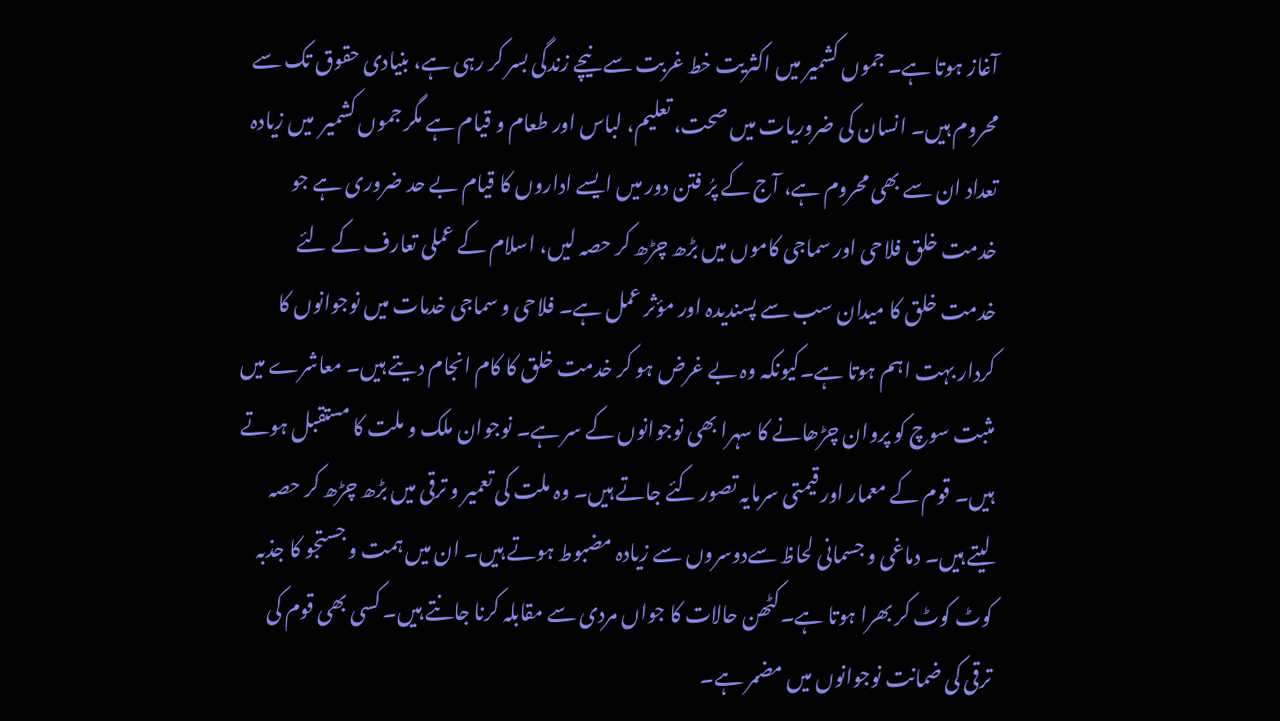آغاز ہوتا ہے۔ جموں کشمیر میں اکثریت خط غربت سے نیچے زندگی بسر کر رہی ہے، بنیادی حقوق تک سے محروم ہیں۔ انسان کی ضروریات میں صحت، تعلیم، لباس اور طعام و قیام ہے مگر جموں کشمیر  میں زیادہ تعداد ان سے بھی محروم ہے، آج کے پرُ فتن دور میں ایسے اداروں کا قیام بے حد ضروری ہے جو خدمت خلق فلاحی اور سماجی کاموں میں بڑھ چڑھ کر حصہ لیں، اسلام کے عملی تعارف کے لئے خدمت خلق کا میدان سب سے پسندیدہ اور مؤثر عمل ہے۔ فلاحی و سماجی خدمات میں نوجوانوں کا کردار بہت اہم ہوتا ہے۔کیونکہ وہ بے غرض ہو کر خدمت خلق کا کام انجام دیتے ہیں۔ معاشرے میں مثبت سوچ کو پروان چڑھانے کا سہرا بھی نوجوانوں کے سر ہے۔ نوجوان ملک و ملت کا مستقبل ہوتے ہیں۔ قوم کے معمار اور قیمتی سرمایہ تصور کئے جاتے ہیں۔ وہ ملت کی تعمیر و ترقی میں بڑھ چڑھ کر حصہ لیتے ہیں۔ دماغی و جسمانی لحاظ سےدوسروں سے زیادہ مضبوط ہوتے ہیں۔ ان میں ہمت و جستجو کا جذبہ کوٹ کوٹ کر بھرا ہوتا ہے۔کٹھن حالات کا جواں مردی سے مقابلہ کرنا جانتے ہیں۔ کسی بھی قوم کی ترقی کی ضمانت نوجوانوں میں مضمر ہے۔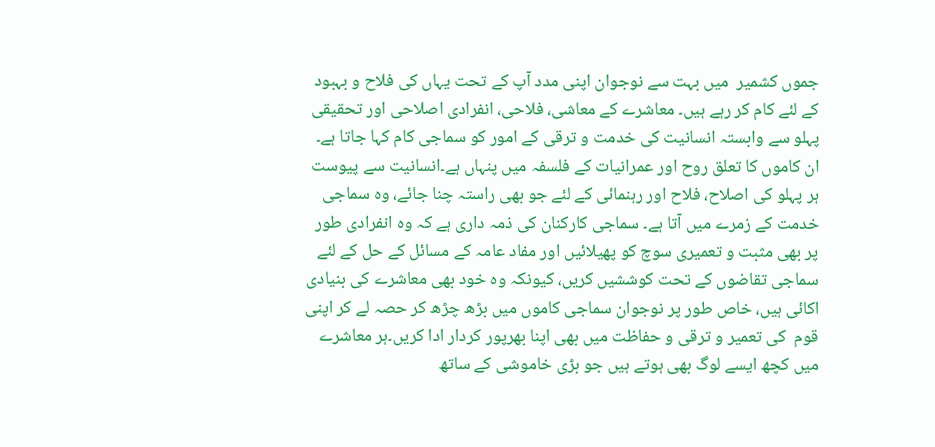جموں کشمیر  میں بہت سے نوجوان اپنی مدد آپ کے تحت یہاں کی فلاح و بہبود کے لئے کام کر رہے ہیں۔ معاشرے کے معاشی، فلاحی، انفرادی اصلاحی اور تحقیقی پہلو سے وابستہ انسانیت کی خدمت و ترقی کے امور کو سماجی کام کہا جاتا ہے۔ ان کاموں کا تعلق روح اور عمرانیات کے فلسفہ میں پنہاں ہے۔انسانیت سے پیوست ہر پہلو کی اصلاح، فلاح اور رہنمائی کے لئے جو بھی راستہ چنا جائے، وہ سماجی خدمت کے زمرے میں آتا ہے۔ سماجی کارکنان کی ذمہ داری ہے کہ وہ انفرادی طور پر بھی مثبت و تعمیری سوچ کو پھیلائیں اور مفاد عامہ کے مسائل کے حل کے لئے سماجی تقاضوں کے تحت کوششیں کریں، کیونکہ وہ خود بھی معاشرے کی بنیادی اکائی ہیں، خاص طور پر نوجوان سماجی کاموں میں بڑھ چڑھ کر حصہ لے کر اپنی قوم  کی تعمیر و ترقی و حفاظت میں بھی اپنا بھرپور کردار ادا کریں۔ہر معاشرے میں کچھ ایسے لوگ بھی ہوتے ہیں جو بڑی خاموشی کے ساتھ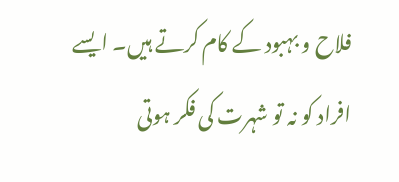فلاح و بہبود کے کام کرتے ہیں۔ ایسے افراد کو نہ تو شہرت کی فکر ہوتی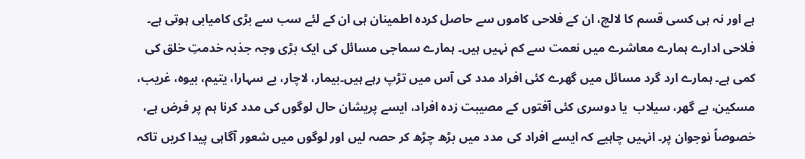ہے اور نہ ہی کسی قسم کا لالچ، ان کے فلاحی کاموں سے حاصل کردہ اطمینان ہی ان کے لئے سب سے بڑی کامیابی ہوتی ہے۔ فلاحی ادارے ہمارے معاشرے میں نعمت سے کم نہیں ہیں۔ ہمارے سماجی مسائل کی ایک بڑی وجہ جذبہ خدمتِ خلق کی کمی ہے۔ ہمارے ارد گرد مسائل میں گھرے کئی افراد مدد کی آس میں تڑپ رہے ہیں۔بیمار، لاچار، بے سہارا، یتیم، بیوہ، غریب، مسکین، بے گھر، سیلاب  یا دوسری کئی آفتوں کے مصیبت زدہ افراد، ایسے پریشان حال لوگوں کی مدد کرنا ہم پر فرض ہے، خصوصاً نوجوان پر۔ انہیں چاہیے کہ ایسے افراد کی مدد میں بڑھ چڑھ کر حصہ لیں اور لوگوں میں شعور آگاہی پیدا کریں تاکہ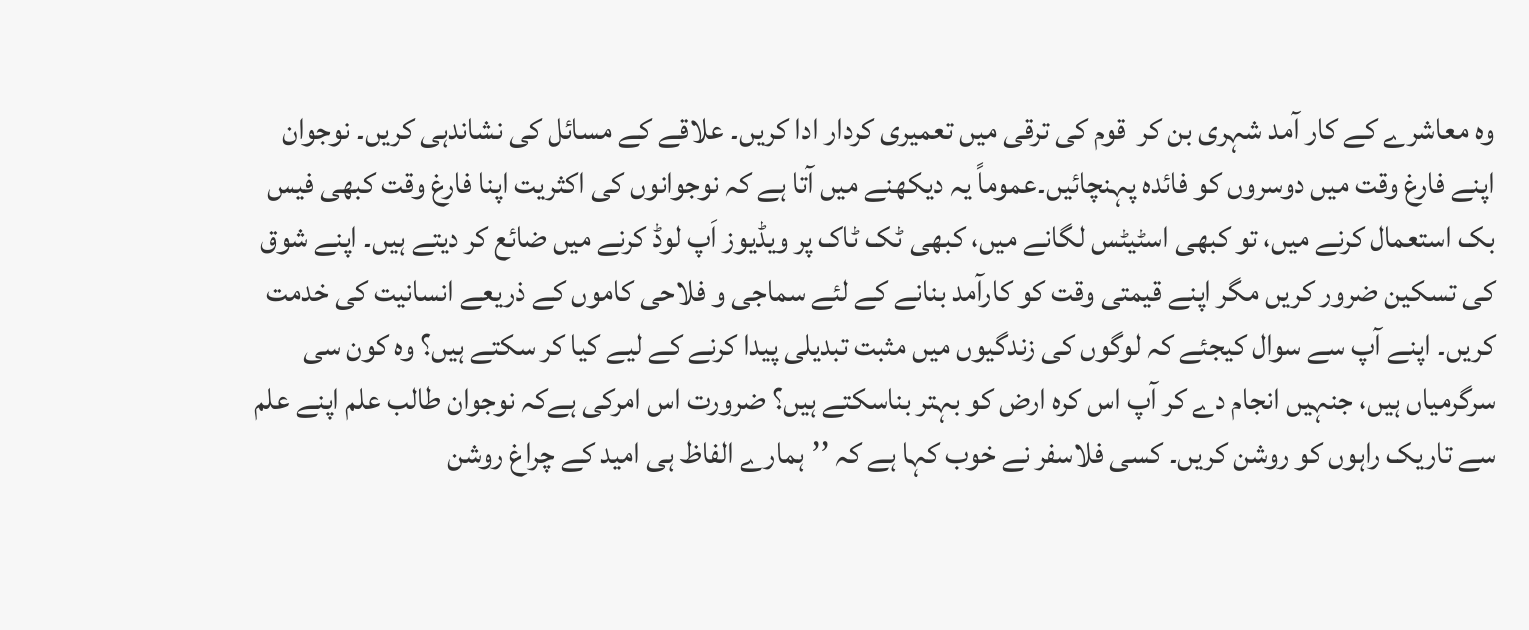وہ معاشرے کے کار آمد شہری بن کر  قوم کی ترقی میں تعمیری کردار ادا کریں۔ علاقے کے مسائل کی نشاندہی کریں۔ نوجوان اپنے فارغ وقت میں دوسروں کو فائدہ پہنچائیں۔عموماً یہ دیکھنے میں آتا ہے کہ نوجوانوں کی اکثریت اپنا فارغ وقت کبھی فیس بک استعمال کرنے میں، تو کبھی اسٹیٹس لگانے میں، کبھی ٹک ٹاک پر ویڈیوز اَپ لوڈ کرنے میں ضائع کر دیتے ہیں۔ اپنے شوق کی تسکین ضرور کریں مگر اپنے قیمتی وقت کو کارآمد بنانے کے لئے سماجی و فلاحی کاموں کے ذریعے انسانیت کی خدمت کریں۔ اپنے آپ سے سوال کیجئے کہ لوگوں کی زندگیوں میں مثبت تبدیلی پیدا کرنے کے لیے کیا کر سکتے ہیں؟ وہ کون سی سرگرمیاں ہیں، جنہیں انجام دے کر آپ اس کرہ ارض کو بہتر بناسکتے ہیں؟ ضرورت اس امرکی ہےکہ نوجوان طالب علم اپنے علم سے تاریک راہوں کو روشن کریں۔ کسی فلاسفر نے خوب کہا ہے کہ ’’ہمارے الفاظ ہی امید کے چراغ روشن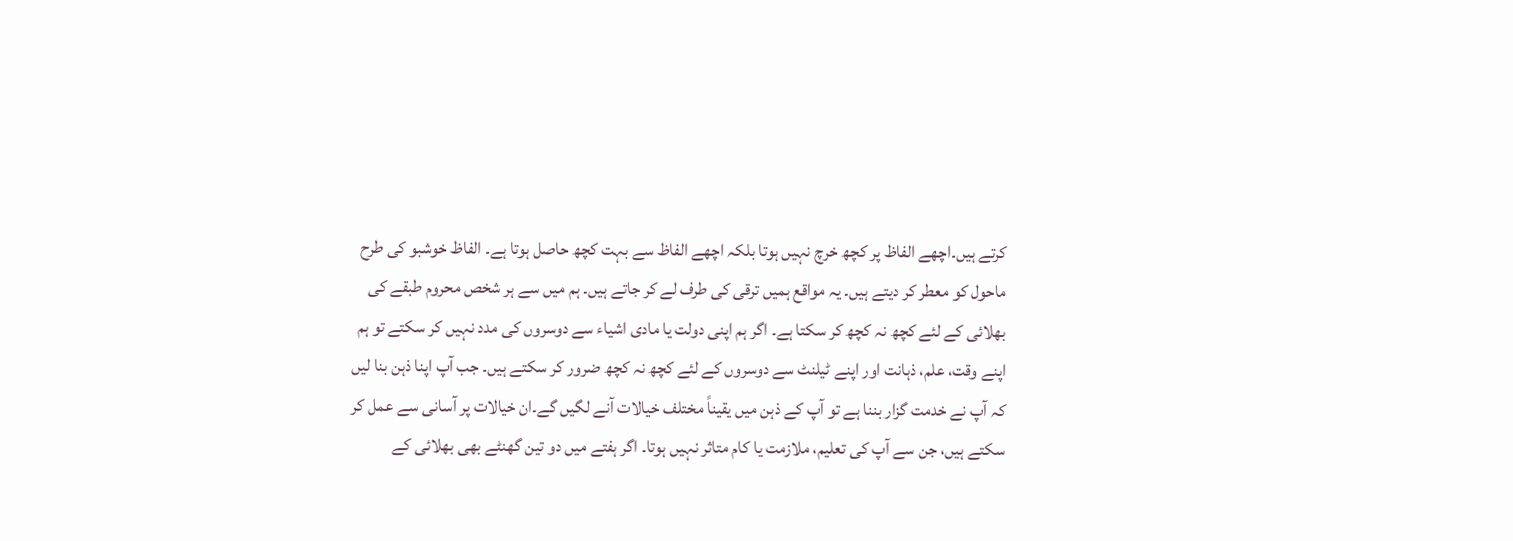کرتے ہیں۔اچھے الفاظ پر کچھ خرچ نہیں ہوتا بلکہ اچھے الفاظ سے بہت کچھ حاصل ہوتا ہے۔ الفاظ خوشبو کی طرح ماحول کو معطر کر دیتے ہیں۔ یہ مواقع ہمیں ترقی کی طرف لے کر جاتے ہیں۔ ہم میں سے ہر شخص محروم طبقے کی بھلائی کے لئے کچھ نہ کچھ کر سکتا ہے۔ اگر ہم اپنی دولت یا مادی اشیاء سے دوسروں کی مدد نہیں کر سکتے تو ہم اپنے وقت، علم، ذہانت اور اپنے ٹیلنٹ سے دوسروں کے لئے کچھ نہ کچھ ضرور کر سکتے ہیں۔ جب آپ اپنا ذہن بنا لیں کہ آپ نے خدمت گزار بننا ہے تو آپ کے ذہن میں یقیناً مختلف خیالات آنے لگیں گے۔ان خیالات پر آسانی سے عمل کر سکتے ہیں، جن سے آپ کی تعلیم، ملازمت یا کام متاثر نہیں ہوتا۔ اگر ہفتے میں دو تین گھنٹے بھی بھلائی کے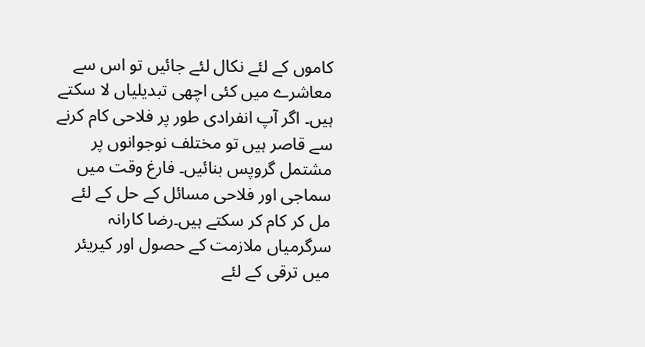کاموں کے لئے نکال لئے جائیں تو اس سے معاشرے میں کئی اچھی تبدیلیاں لا سکتے ہیں۔ اگر آپ انفرادی طور پر فلاحی کام کرنے سے قاصر ہیں تو مختلف نوجوانوں پر مشتمل گروپس بنائیں۔ فارغ وقت میں سماجی اور فلاحی مسائل کے حل کے لئے مل کر کام کر سکتے ہیں۔رضا کارانہ سرگرمیاں ملازمت کے حصول اور کیریئر میں ترقی کے لئے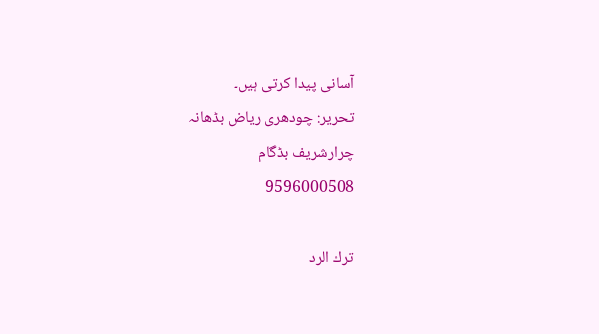آسانی پیدا کرتی ہیں۔
تحریر: چودھری ریاض بڈھانہ
چرارشریف بڈگام
9596000508

ترك الرد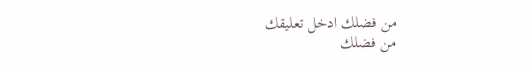من فضلك ادخل تعليقك
من فضلك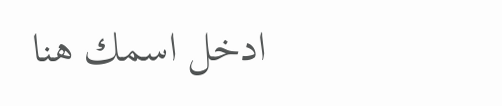ادخل اسمك هنا